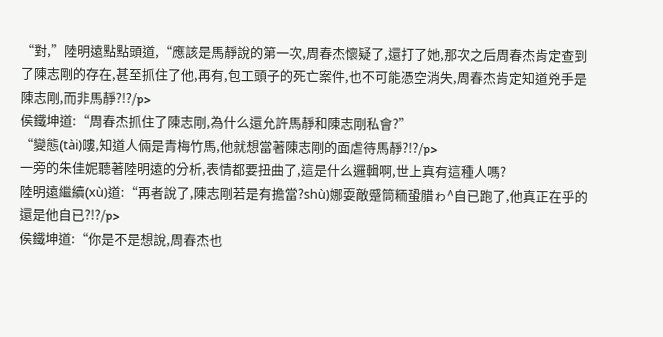“對,”陸明遠點點頭道,“應該是馬靜說的第一次,周春杰懷疑了,還打了她,那次之后周春杰肯定查到了陳志剛的存在,甚至抓住了他,再有,包工頭子的死亡案件,也不可能憑空消失,周春杰肯定知道兇手是陳志剛,而非馬靜?!?/p>
侯鐵坤道:“周春杰抓住了陳志剛,為什么還允許馬靜和陳志剛私會?”
“變態(tài)嘍,知道人倆是青梅竹馬,他就想當著陳志剛的面虐待馬靜?!?/p>
一旁的朱佳妮聽著陸明遠的分析,表情都要扭曲了,這是什么邏輯啊,世上真有這種人嗎?
陸明遠繼續(xù)道:“再者說了,陳志剛若是有擔當?shù)娜耍敵蹙筒粫蛩腊ゎ^自已跑了,他真正在乎的還是他自已?!?/p>
侯鐵坤道:“你是不是想說,周春杰也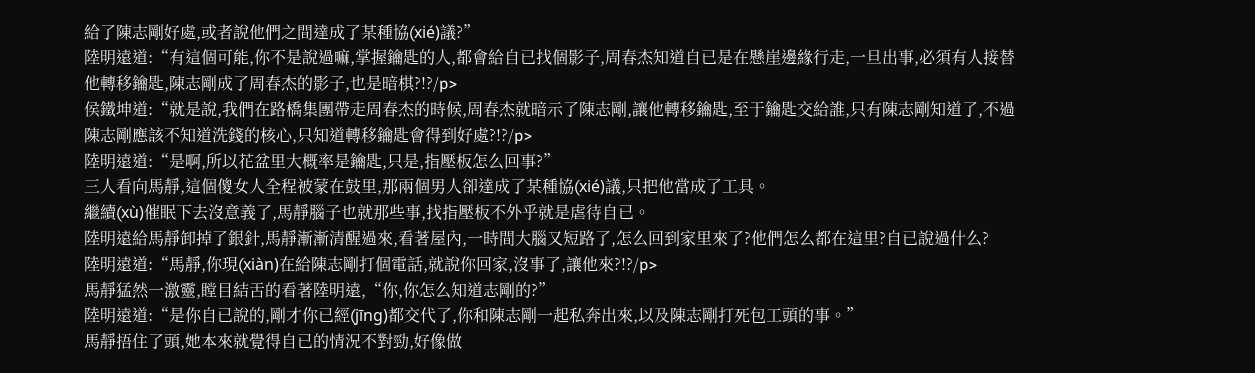給了陳志剛好處,或者說他們之間達成了某種協(xié)議?”
陸明遠道:“有這個可能,你不是說過嘛,掌握鑰匙的人,都會給自已找個影子,周春杰知道自已是在懸崖邊緣行走,一旦出事,必須有人接替他轉移鑰匙,陳志剛成了周春杰的影子,也是暗棋?!?/p>
侯鐵坤道:“就是說,我們在路橋集團帶走周春杰的時候,周春杰就暗示了陳志剛,讓他轉移鑰匙,至于鑰匙交給誰,只有陳志剛知道了,不過陳志剛應該不知道洗錢的核心,只知道轉移鑰匙會得到好處?!?/p>
陸明遠道:“是啊,所以花盆里大概率是鑰匙,只是,指壓板怎么回事?”
三人看向馬靜,這個傻女人全程被蒙在鼓里,那兩個男人卻達成了某種協(xié)議,只把他當成了工具。
繼續(xù)催眠下去沒意義了,馬靜腦子也就那些事,找指壓板不外乎就是虐待自已。
陸明遠給馬靜卸掉了銀針,馬靜漸漸清醒過來,看著屋內,一時間大腦又短路了,怎么回到家里來了?他們怎么都在這里?自已說過什么?
陸明遠道:“馬靜,你現(xiàn)在給陳志剛打個電話,就說你回家,沒事了,讓他來?!?/p>
馬靜猛然一激靈,瞠目結舌的看著陸明遠,“你,你怎么知道志剛的?”
陸明遠道:“是你自已說的,剛才你已經(jīng)都交代了,你和陳志剛一起私奔出來,以及陳志剛打死包工頭的事。”
馬靜捂住了頭,她本來就覺得自已的情況不對勁,好像做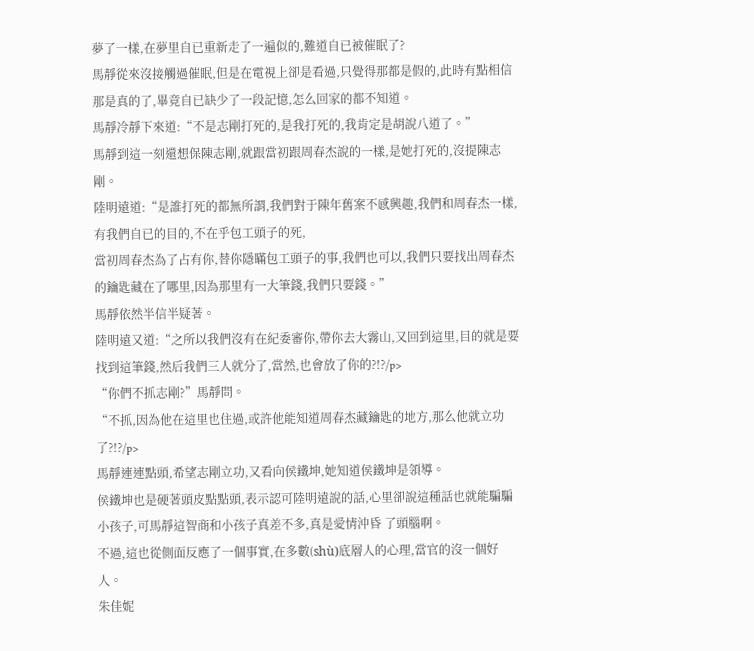夢了一樣,在夢里自已重新走了一遍似的,難道自已被催眠了?
馬靜從來沒接觸過催眠,但是在電視上卻是看過,只覺得那都是假的,此時有點相信那是真的了,畢竟自已缺少了一段記憶,怎么回家的都不知道。
馬靜冷靜下來道:“不是志剛打死的,是我打死的,我肯定是胡說八道了。”
馬靜到這一刻還想保陳志剛,就跟當初跟周春杰說的一樣,是她打死的,沒提陳志剛。
陸明遠道:“是誰打死的都無所謂,我們對于陳年舊案不感興趣,我們和周春杰一樣,有我們自已的目的,不在乎包工頭子的死,
當初周春杰為了占有你,替你隱瞞包工頭子的事,我們也可以,我們只要找出周春杰的鑰匙藏在了哪里,因為那里有一大筆錢,我們只要錢。”
馬靜依然半信半疑著。
陸明遠又道:“之所以我們沒有在紀委審你,帶你去大霧山,又回到這里,目的就是要找到這筆錢,然后我們三人就分了,當然,也會放了你的?!?/p>
“你們不抓志剛?”馬靜問。
“不抓,因為他在這里也住過,或許他能知道周春杰藏鑰匙的地方,那么他就立功了?!?/p>
馬靜連連點頭,希望志剛立功,又看向侯鐵坤,她知道侯鐵坤是領導。
侯鐵坤也是硬著頭皮點點頭,表示認可陸明遠說的話,心里卻說這種話也就能騙騙小孩子,可馬靜這智商和小孩子真差不多,真是愛情沖昏 了頭腦啊。
不過,這也從側面反應了一個事實,在多數(shù)底層人的心理,當官的沒一個好人。
朱佳妮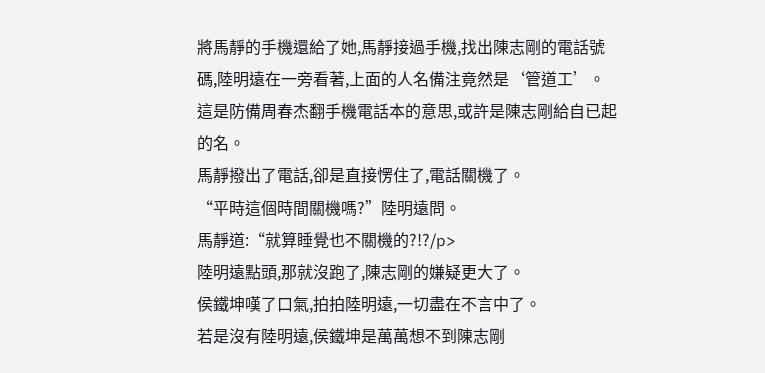將馬靜的手機還給了她,馬靜接過手機,找出陳志剛的電話號碼,陸明遠在一旁看著,上面的人名備注竟然是‘管道工’。
這是防備周春杰翻手機電話本的意思,或許是陳志剛給自已起的名。
馬靜撥出了電話,卻是直接愣住了,電話關機了。
“平時這個時間關機嗎?”陸明遠問。
馬靜道:“就算睡覺也不關機的?!?/p>
陸明遠點頭,那就沒跑了,陳志剛的嫌疑更大了。
侯鐵坤嘆了口氣,拍拍陸明遠,一切盡在不言中了。
若是沒有陸明遠,侯鐵坤是萬萬想不到陳志剛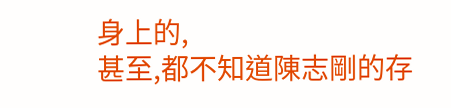身上的,
甚至,都不知道陳志剛的存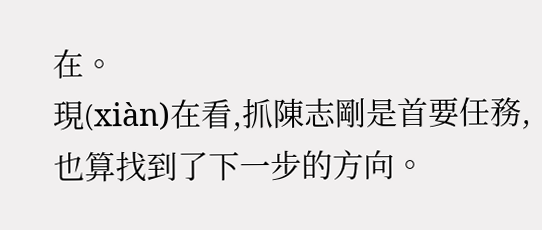在。
現(xiàn)在看,抓陳志剛是首要任務,也算找到了下一步的方向。